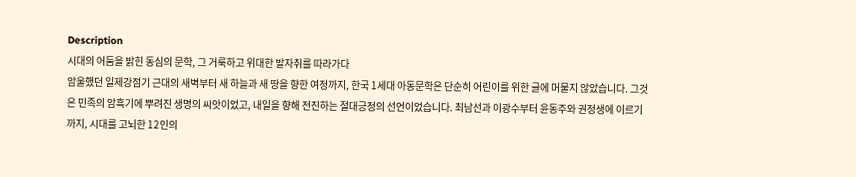Description
시대의 어둠을 밝힌 동심의 문학, 그 거룩하고 위대한 발자취를 따라가다
암울했던 일제강점기 근대의 새벽부터 새 하늘과 새 땅을 향한 여정까지, 한국 1세대 아동문학은 단순히 어린이를 위한 글에 머물지 않았습니다. 그것은 민족의 암흑기에 뿌려진 생명의 씨앗이었고, 내일을 향해 전진하는 절대긍정의 선언이었습니다. 최남선과 이광수부터 윤동주와 권정생에 이르기까지, 시대를 고뇌한 12인의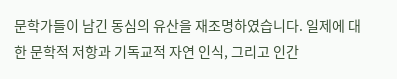문학가들이 남긴 동심의 유산을 재조명하였습니다. 일제에 대한 문학적 저항과 기독교적 자연 인식, 그리고 인간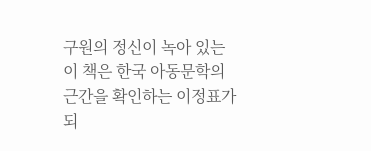구원의 정신이 녹아 있는 이 책은 한국 아동문학의 근간을 확인하는 이정표가 되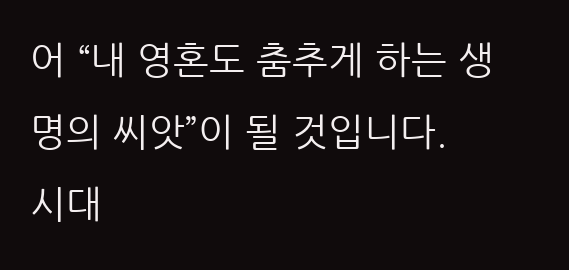어 “내 영혼도 춤추게 하는 생명의 씨앗”이 될 것입니다.
시대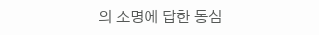의 소명에 답한 동심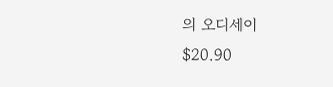의 오디세이
$20.90